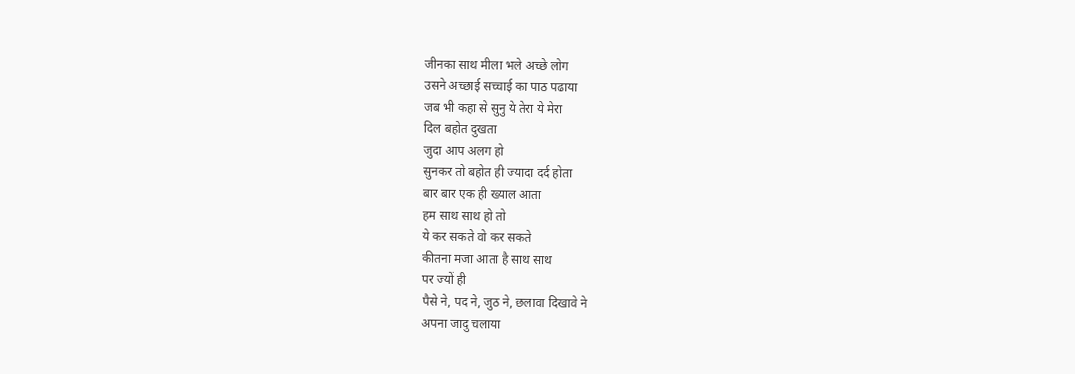जीनका साथ मीला भले अच्छे लोग
उसने अच्छाई सच्चाई का पाठ पढाया
जब भी कहा से सुनु ये तेरा ये मेरा
दिल बहोत दुखता
जुदा आप अलग हो
सुनकर तो बहोत ही ज्यादा दर्द होता
बार बार एक ही ख्याल आता
हम साथ साथ हो तो
ये कर सकते वो कर सकते
कीतना मजा आता है साथ साथ
पर ज्यों ही
पैसे ने, पद ने, जुठ ने, छलावा दिखावे ने
अपना जादु चलाया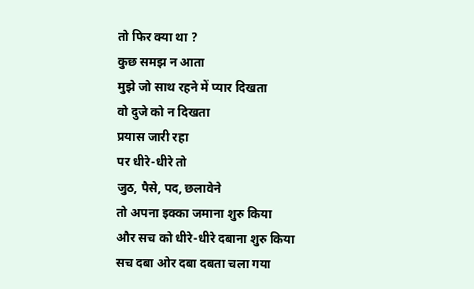तो फिर क्या था ?
कुछ समझ न आता
मुझे जो साथ रहने में प्यार दिखता
वो दुजे को न दिखता
प्रयास जारी रहा
पर धीरे-धीरे तो
जुठ, पैसे, पद, छलावेने
तो अपना इक्का जमाना शुरु किया
और सच को धीरे-धीरे दबाना शुरु किया
सच दबा ओर दबा दबता चला गया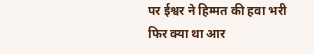पर ईश्वर ने हिम्मत की हवा भरी
फिर क्या था आर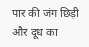पार की जंग छिड़ी
और दूध का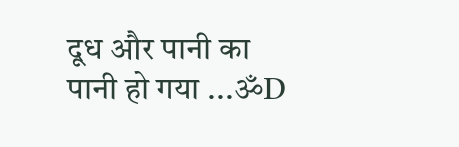दूध और पानी का पानी हो गया ...ॐD